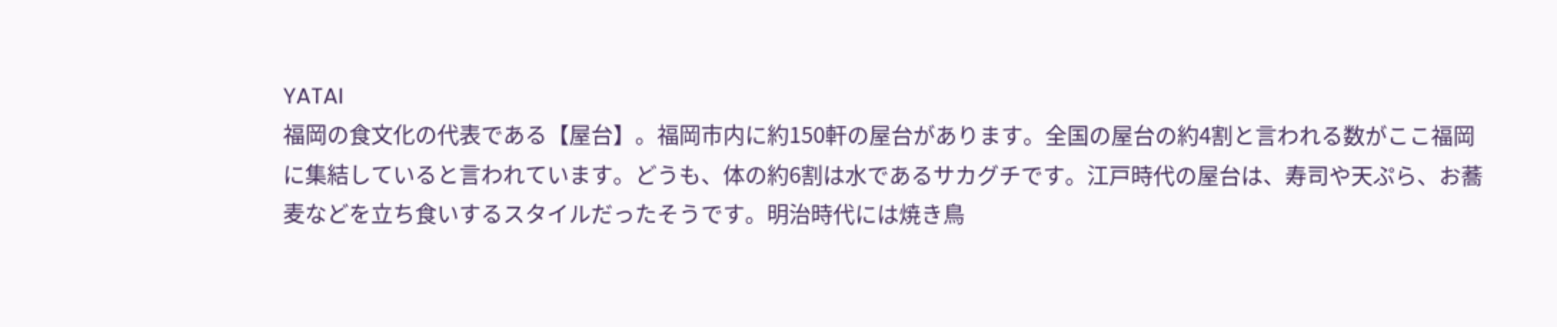YATAI
福岡の食文化の代表である【屋台】。福岡市内に約150軒の屋台があります。全国の屋台の約4割と言われる数がここ福岡に集結していると言われています。どうも、体の約6割は水であるサカグチです。江戸時代の屋台は、寿司や天ぷら、お蕎麦などを立ち食いするスタイルだったそうです。明治時代には焼き鳥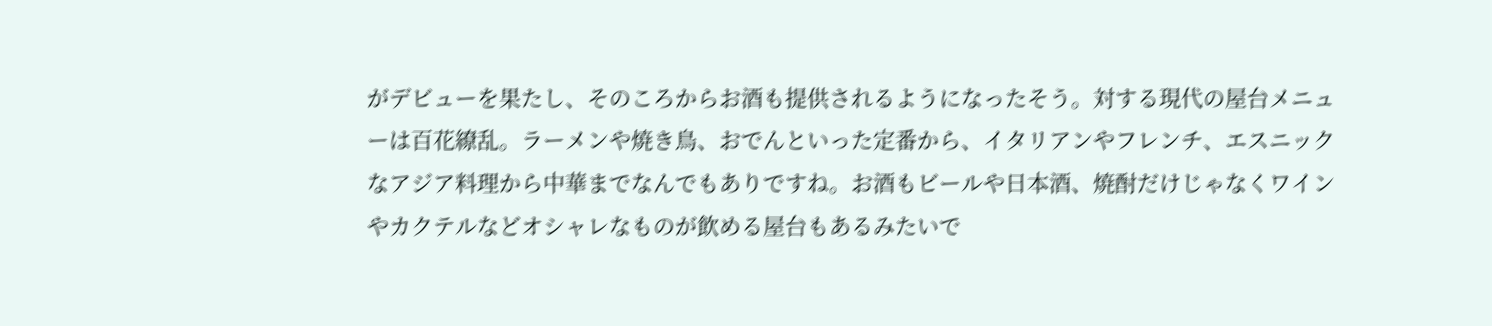がデビューを果たし、そのころからお酒も提供されるようになったそう。対する現代の屋台メニューは百花繚乱。ラーメンや焼き鳥、おでんといった定番から、イタリアンやフレンチ、エスニックなアジア料理から中華までなんでもありですね。お酒もビールや日本酒、焼酎だけじゃなくワインやカクテルなどオシャレなものが飲める屋台もあるみたいで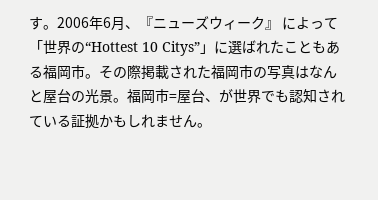す。2006年6月、『ニューズウィーク』 によって「世界の“Hottest 10 Citys”」に選ばれたこともある福岡市。その際掲載された福岡市の写真はなんと屋台の光景。福岡市=屋台、が世界でも認知されている証拠かもしれません。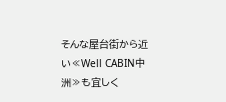そんな屋台街から近い≪Well CABIN中洲≫も宜しく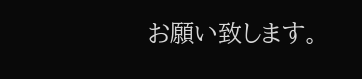お願い致します。